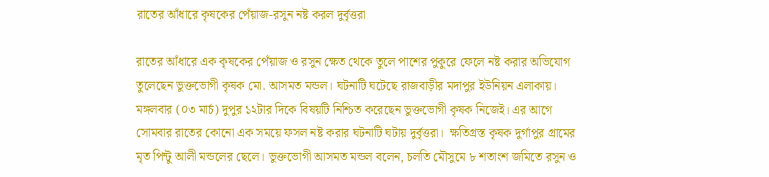রাতের আঁধারে কৃষকের পেঁয়াজ-রসুন নষ্ট করল দুর্বৃত্তরা

রাতের আঁধারে এক কৃষকের পেঁয়াজ ও রসুন ক্ষেত থেকে তুলে পাশের পুকুরে ফেলে নষ্ট করার অভিযোগ তুলেছেন ভুক্তভোগী কৃষক মো. আসমত মন্ডল। ঘটনাটি ঘটেছে রাজবাড়ীর মদাপুর ইউনিয়ন এলাকায়। মঙ্গলবার (০৩ মার্চ) দুপুর ১২টার দিকে বিষয়টি নিশ্চিত করেছেন ভুক্তভোগী কৃষক নিজেই। এর আগে সোমবার রাতের কোনো এক সময়ে ফসল নষ্ট করার ঘটনাটি ঘটায় দুর্বৃত্তরা।  ক্ষতিগ্রস্ত কৃষক দুর্গাপুর গ্রামের মৃত পিন্টু আলী মন্ডলের ছেলে। ভুক্তভোগী আসমত মন্ডল বলেন, চলতি মৌসুমে ৮ শতাংশ জমিতে রসুন ও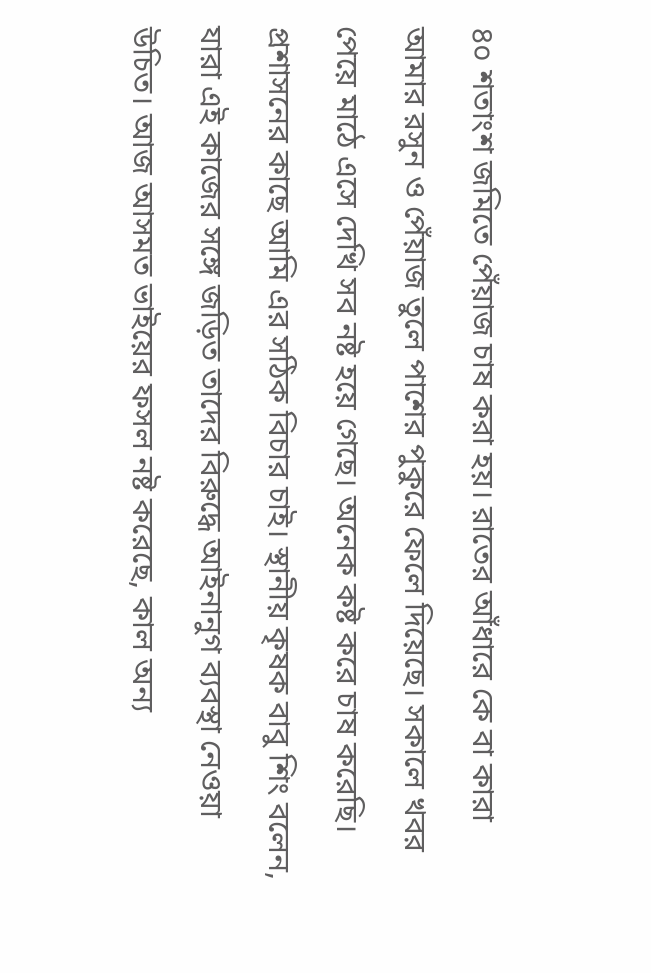৪০ শতাংশ জমিতে পেঁয়াজ চাষ করা হয়। রাতের আঁধারে কে বা কারা আমার রসুন ও পেঁয়াজ তুলে পাশের পুকুরে ফেলে দিয়েছে। সকালে খবর পেয়ে মাঠে এসে দেখি সব নষ্ট হয়ে গেছে। অনেক কষ্ট করে চাষ করেছি। প্রশাসনের কাছে আমি এর সঠিক বিচার চাই। স্থানীয় কৃষক বাবু শিং বলেন, যারা এই কাজের সঙ্গে জড়িত তাদের বিরুদ্ধে আইনানুগ ব্যবস্থা নেওয়া উচিত। আজ আসমত ভাইয়ের ফসল নষ্ট করেছে, কাল অন্য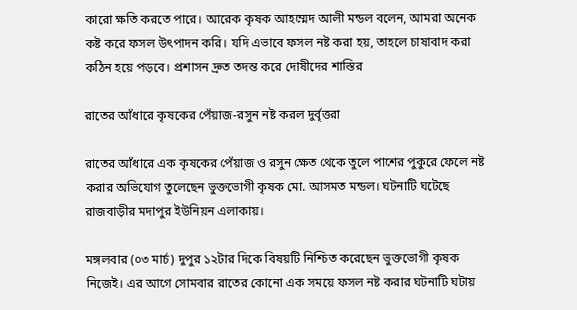কারো ক্ষতি করতে পারে। আরেক কৃষক আহম্মেদ আলী মন্ডল বলেন, আমরা অনেক কষ্ট করে ফসল উৎপাদন করি। যদি এভাবে ফসল নষ্ট করা হয়, তাহলে চাষাবাদ করা কঠিন হয়ে পড়বে। প্রশাসন দ্রুত তদন্ত করে দোষীদের শাস্তির

রাতের আঁধারে কৃষকের পেঁয়াজ-রসুন নষ্ট করল দুর্বৃত্তরা

রাতের আঁধারে এক কৃষকের পেঁয়াজ ও রসুন ক্ষেত থেকে তুলে পাশের পুকুরে ফেলে নষ্ট করার অভিযোগ তুলেছেন ভুক্তভোগী কৃষক মো. আসমত মন্ডল। ঘটনাটি ঘটেছে রাজবাড়ীর মদাপুর ইউনিয়ন এলাকায়।

মঙ্গলবার (০৩ মার্চ) দুপুর ১২টার দিকে বিষয়টি নিশ্চিত করেছেন ভুক্তভোগী কৃষক নিজেই। এর আগে সোমবার রাতের কোনো এক সময়ে ফসল নষ্ট করার ঘটনাটি ঘটায়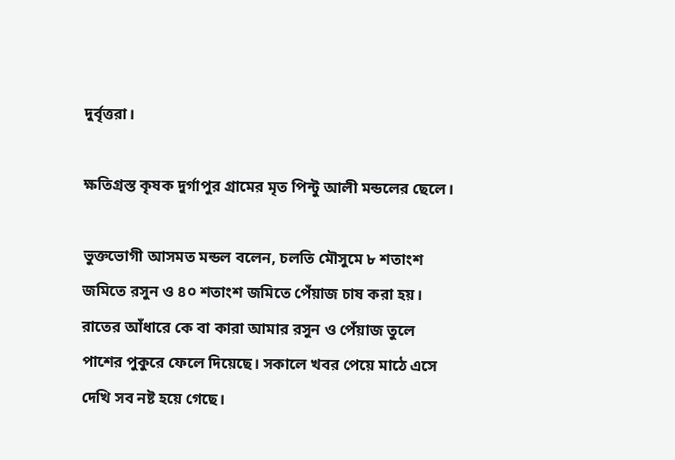দুর্বৃত্তরা।

ক্ষতিগ্রস্ত কৃষক দুর্গাপুর গ্রামের মৃত পিন্টু আলী মন্ডলের ছেলে।

ভুক্তভোগী আসমত মন্ডল বলেন, চলতি মৌসুমে ৮ শতাংশ জমিতে রসুন ও ৪০ শতাংশ জমিতে পেঁয়াজ চাষ করা হয়। রাতের আঁধারে কে বা কারা আমার রসুন ও পেঁয়াজ তুলে পাশের পুকুরে ফেলে দিয়েছে। সকালে খবর পেয়ে মাঠে এসে দেখি সব নষ্ট হয়ে গেছে।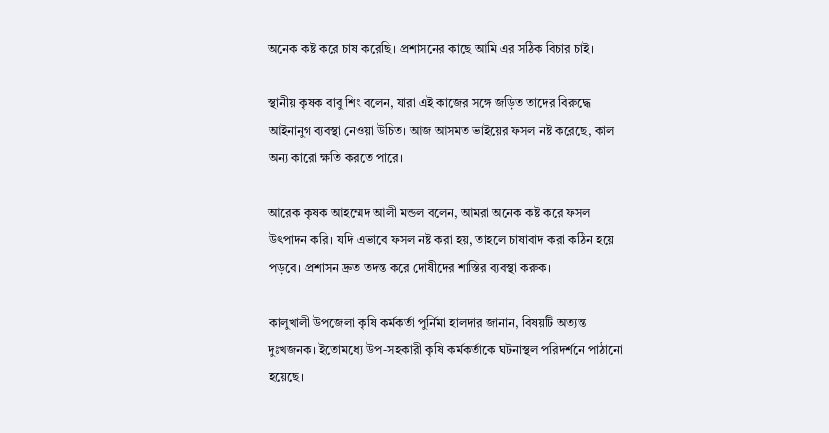অনেক কষ্ট করে চাষ করেছি। প্রশাসনের কাছে আমি এর সঠিক বিচার চাই।

স্থানীয় কৃষক বাবু শিং বলেন, যারা এই কাজের সঙ্গে জড়িত তাদের বিরুদ্ধে আইনানুগ ব্যবস্থা নেওয়া উচিত। আজ আসমত ভাইয়ের ফসল নষ্ট করেছে, কাল অন্য কারো ক্ষতি করতে পারে।

আরেক কৃষক আহম্মেদ আলী মন্ডল বলেন, আমরা অনেক কষ্ট করে ফসল উৎপাদন করি। যদি এভাবে ফসল নষ্ট করা হয়, তাহলে চাষাবাদ করা কঠিন হয়ে পড়বে। প্রশাসন দ্রুত তদন্ত করে দোষীদের শাস্তির ব্যবস্থা করুক।

কালুখালী উপজেলা কৃষি কর্মকর্তা পুর্নিমা হালদার জানান, বিষয়টি অত্যন্ত দুঃখজনক। ইতোমধ্যে উপ-সহকারী কৃষি কর্মকর্তাকে ঘটনাস্থল পরিদর্শনে পাঠানো হয়েছে।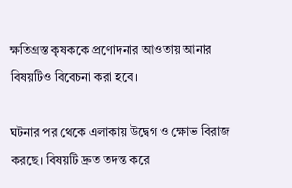ক্ষতিগ্রস্ত কৃষককে প্রণোদনার আওতায় আনার বিষয়টিও বিবেচনা করা হবে।

ঘটনার পর থেকে এলাকায় উদ্বেগ ও ক্ষোভ বিরাজ করছে। বিষয়টি দ্রুত তদন্ত করে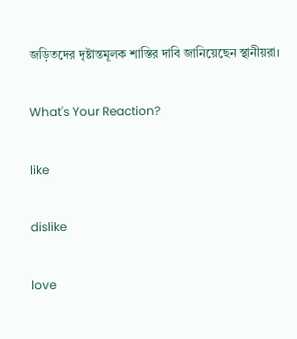জড়িতদের দৃষ্টান্তমূলক শাস্তির দাবি জানিয়েছেন স্থানীয়রা।

What's Your Reaction?

like

dislike

love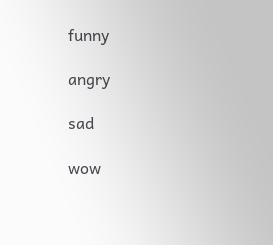funny

angry

sad

wow